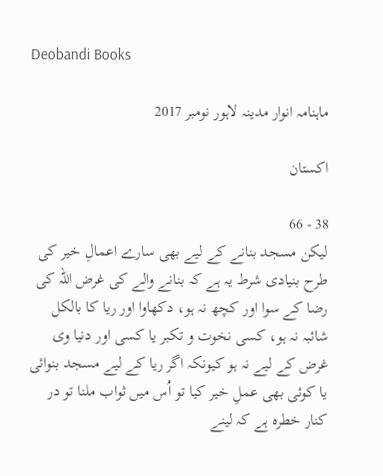Deobandi Books

ماہنامہ انوار مدینہ لاہور نومبر 2017

اكستان

38 - 66
لیکن مسجد بنانے کے لیے بھی سارے اعمالِ خیر کی طرح بنیادی شرط یہ ہے کہ بنانے والے کی غرض اللہ کی رضا کے سوا اور کچھ نہ ہو، دکھاوا اور ریا کا بالکل شائبہ نہ ہو، کسی نخوت و تکبر یا کسی اور دنیا وی غرض کے لیے نہ ہو کیونکہ اگر ریا کے لیے مسجد بنوائی یا کوئی بھی عملِ خیر کیا تو اُس میں ثواب ملنا تو در کنار خطرہ ہے کہ لینے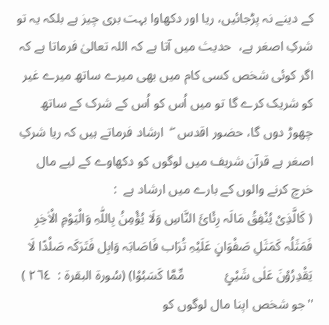کے دینے نہ پڑجائیں، ریا اور دکھاوا بہت بری چیز ہے بلکہ یہ تو شرکِ اصغر ہے،  حدیث میں آتا ہے کہ اللہ تعالیٰ فرماتا ہے کہ اگر کوئی شخص کسی کام میں بھی میرے ساتھ میرے غیر کو شریک کرے گا تو میں اُس کو اُس کے شرک کے ساتھ چھوڑ دوں گا، حضور اقدس  ۖ  ارشاد فرماتے ہیں کہ ریا شرکِ اصغر ہے قرآن شریف میں لوگوں کو دکھاوے کے لیے مال خرچ کرنے والوں کے بارے میں ارشاد ہے  :
( کَالَّذِیْ یُنْفِقُ مَالَہ رِئَائَ النَّاسِ وَلَا یُؤْمِنُ بِاللّٰہِ وَالْیَوْمِ الْاٰخِرِ فَمَثَلُہ کَمَثَلِ صَفْوَانٍ عَلَیْہِ تُرَاب فَاصَابَہ وَابِل فَتَرَکَہ صَلْدًا لَا یَقْدِرُوْنَ عَلٰی شَیْئٍ            مِّمَّا کَسَبُوْا) (سُورة البقرة :  ٢٦٤ )
''جو شخص اپنا مال لوگوں کو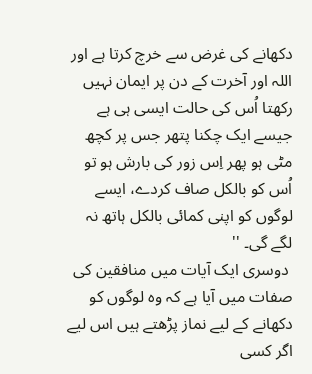دکھانے کی غرض سے خرچ کرتا ہے اور اللہ اور آخرت کے دن پر ایمان نہیں رکھتا اُس کی حالت ایسی ہی ہے جیسے ایک چکنا پتھر جس پر کچھ مٹی ہو پھر اِس زور کی بارش ہو تو اُس کو بالکل صاف کردے، ایسے لوگوں کو اپنی کمائی بالکل ہاتھ نہ لگے گی۔ ''
 دوسری ایک آیات میں منافقین کی صفات میں آیا ہے کہ وہ لوگوں کو دکھانے کے لیے نماز پڑھتے ہیں اس لیے اگر کسی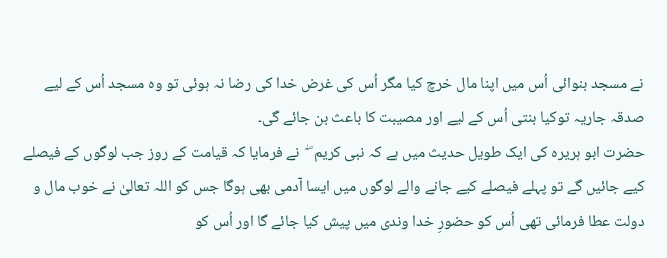نے مسجد بنوائی اُس میں اپنا مال خرچ کیا مگر اُس کی غرض خدا کی رضا نہ ہوئی تو وہ مسجد اُس کے لیے صدقہ جاریہ توکیا بنتی اُس کے لیے اور مصیبت کا باعث بن جائے گی۔
حضرت ابو ہریرہ کی ایک طویل حدیث میں ہے کہ نبی کریم  ۖ  نے فرمایا کہ قیامت کے روز جب لوگوں کے فیصلے کیے جائیں گے تو پہلے فیصلے کیے جانے والے لوگوں میں ایسا آدمی بھی ہوگا جس کو اللہ تعالیٰ نے خوب مال و دولت عطا فرمائی تھی اُس کو حضورِ خدا وندی میں پیش کیا جائے گا اور اُس کو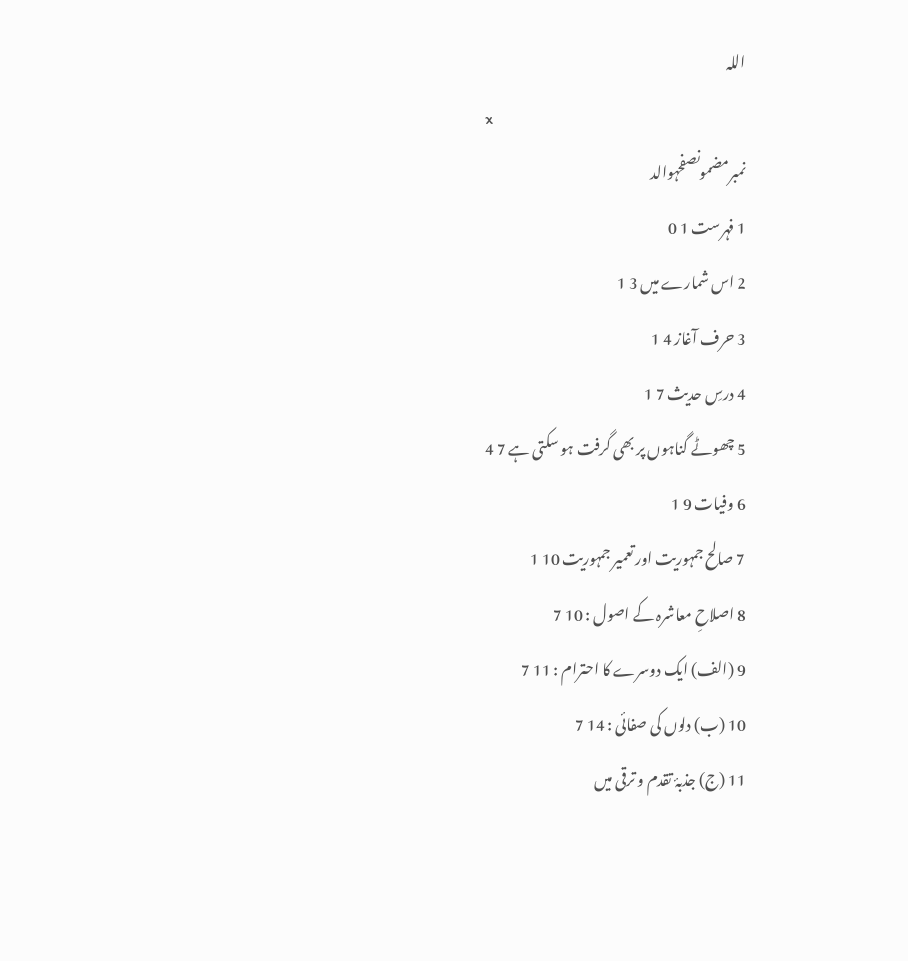اللہ
x
نمبرمضمونصفحہوالد
1 فہرست 1 0
2 اس شمارے میں 3 1
3 حرف آغاز 4 1
4 درسِ حدیث 7 1
5 چھوٹے گناہوں پر بھی گرفت ہو سکتی ہے 7 4
6 وفیات 9 1
7 صالح جمہوریت اور تعمیر جمہوریت 10 1
8 اصلاحِ معاشرہ کے اصول : 10 7
9 (الف) ایک دوسرے کا احترام : 11 7
10 (ب) دلوں کی صفائی : 14 7
11 (ج) جذبۂ تقدم و ترقی میں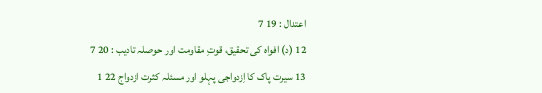اعتدال : 19 7
12 (د) افواہ کی تحقیق، قوتِ مقاومت اور حوصلہ تادیب : 20 7
13 سیرت پاک کا اِزدواجی پہلو اور مسئلہ کثرت ازدواج 22 1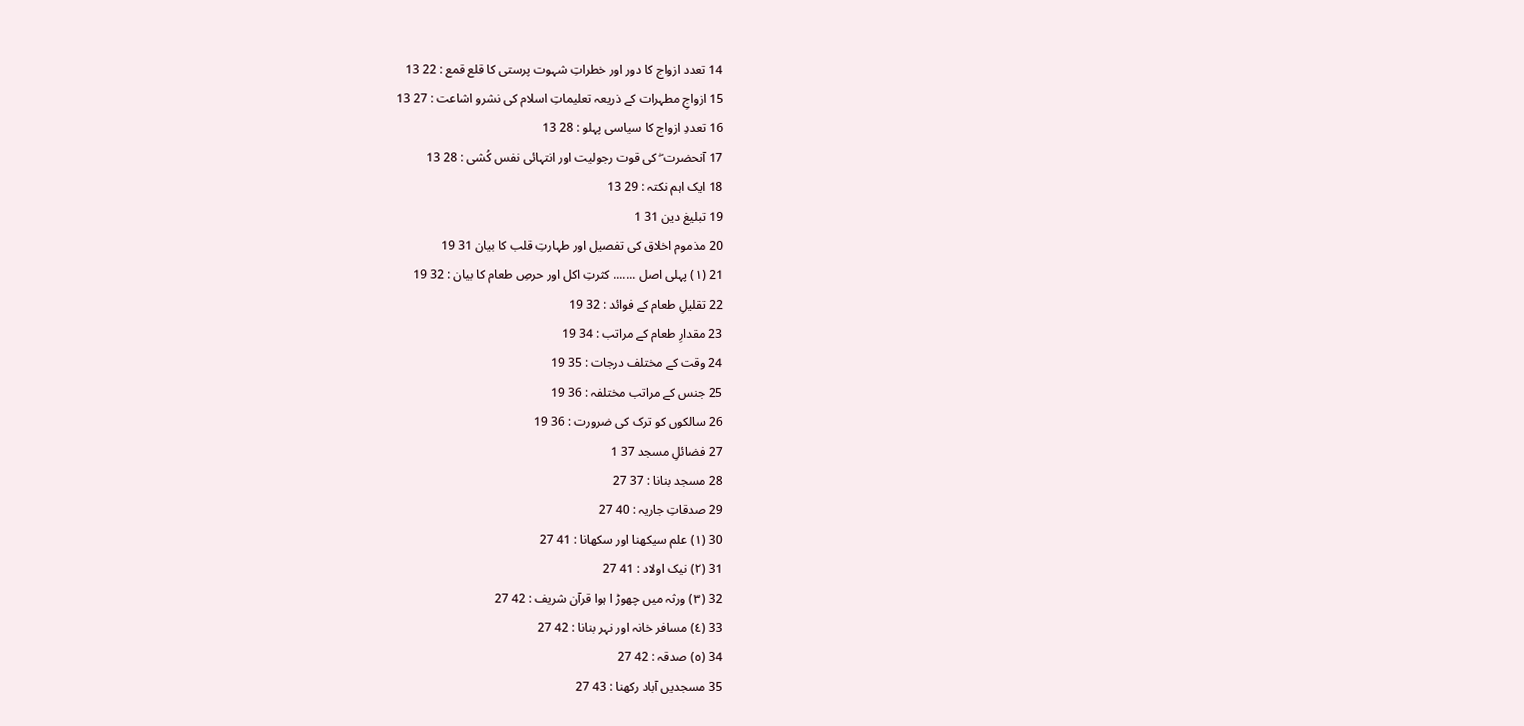14 تعدد ازواج کا دور اور خطراتِ شہوت پرستی کا قلع قمع : 22 13
15 ازواجِ مطہرات کے ذریعہ تعلیماتِ اسلام کی نشرو اشاعت : 27 13
16 تعددِ ازواج کا سیاسی پہلو : 28 13
17 آنحضرت ۖ کی قوت رجولیت اور انتہائی نفس کُشی : 28 13
18 ایک اہم نکتہ : 29 13
19 تبلیغ دین 31 1
20 مذموم اخلاق کی تفصیل اور طہارتِ قلب کا بیان 31 19
21 (١) پہلی اصل ....... کثرتِ اکل اور حرصِ طعام کا بیان : 32 19
22 تقلیلِ طعام کے فوائد : 32 19
23 مقدارِ طعام کے مراتب : 34 19
24 وقت کے مختلف درجات : 35 19
25 جنس کے مراتب مختلفہ : 36 19
26 سالکوں کو ترک کی ضرورت : 36 19
27 فضائلِ مسجد 37 1
28 مسجد بنانا : 37 27
29 صدقاتِ جاریہ : 40 27
30 (١) علم سیکھنا اور سکھانا : 41 27
31 (٢) نیک اولاد : 41 27
32 (٣) ورثہ میں چھوڑ ا ہوا قرآن شریف : 42 27
33 (٤) مسافر خانہ اور نہر بنانا : 42 27
34 (٥) صدقہ : 42 27
35 مسجدیں آباد رکھنا : 43 27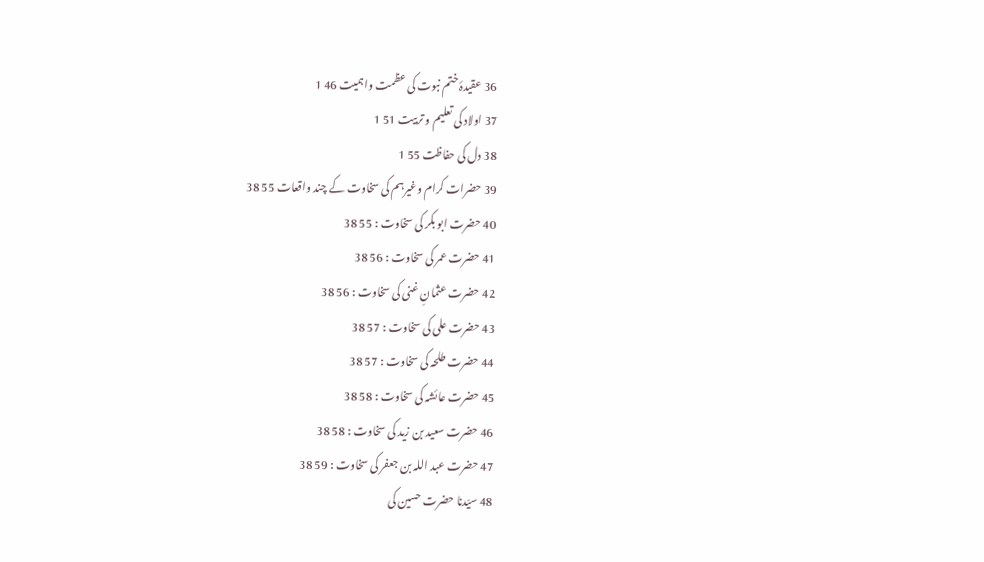36 عقیدۂ ختم نبوت کی عظمت واہمیت 46 1
37 اولاد کی تعلیم و تربیت 51 1
38 دل کی حفاظت 55 1
39 حضرات کرام وغیرہم کی سخاوت کے چند واقعات 55 38
40 حضرت ابو بکر کی سخاوت : 55 38
41 حضرت عمر کی سخاوت : 56 38
42 حضرت عثمانِ غنی کی سخاوت : 56 38
43 حضرت علی کی سخاوت : 57 38
44 حضرت طلحہ کی سخاوت : 57 38
45 حضرت عائشہ کی سخاوت : 58 38
46 حضرت سعید بن زید کی سخاوت : 58 38
47 حضرت عبد اللہ بن جعفر کی سخاوت : 59 38
48 سیّدنا حضرت حسین کی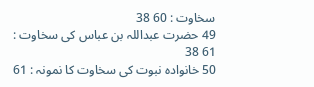سخاوت : 60 38
49 حضرت عبداللہ بن عباس کی سخاوت : 61 38
50 خانوادہ نبوت کی سخاوت کا نمونہ : 61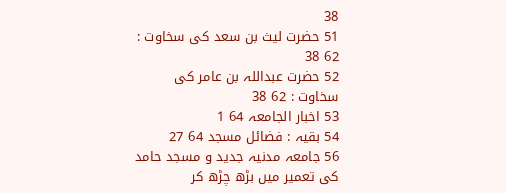38
51 حضرت لیث بن سعد کی سخاوت : 62 38
52 حضرت عبداللہ بن عامر کی سخاوت : 62 38
53 اخبار الجامعہ 64 1
54 بقیہ : فضائل مسجد 64 27
56 جامعہ مدنیہ جدید و مسجد حامد کی تعمیر میں بڑھ چڑھ کر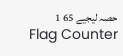حصہ لیجیے 65 1
Flag Counter